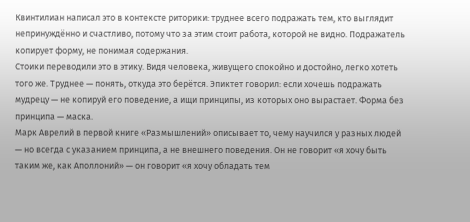Квинтилиан написал это в контексте риторики: труднее всего подражать тем, кто выглядит непринуждённо и счастливо, потому что за этим стоит работа, которой не видно. Подражатель копирует форму, не понимая содержания.
Стоики переводили это в этику. Видя человека, живущего спокойно и достойно, легко хотеть того же. Труднее — понять, откуда это берётся. Эпиктет говорил: если хочешь подражать мудрецу — не копируй его поведение, а ищи принципы, из которых оно вырастает. Форма без принципа — маска.
Марк Аврелий в первой книге «Размышлений» описывает то, чему научился у разных людей — но всегда с указанием принципа, а не внешнего поведения. Он не говорит «я хочу быть таким же, как Аполлоний» — он говорит «я хочу обладать тем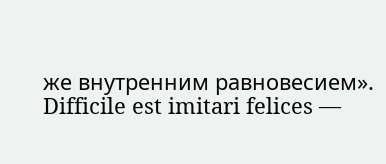же внутренним равновесием». Difficile est imitari felices —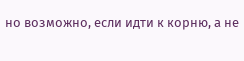но возможно, если идти к корню, а не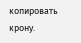копировать крону.